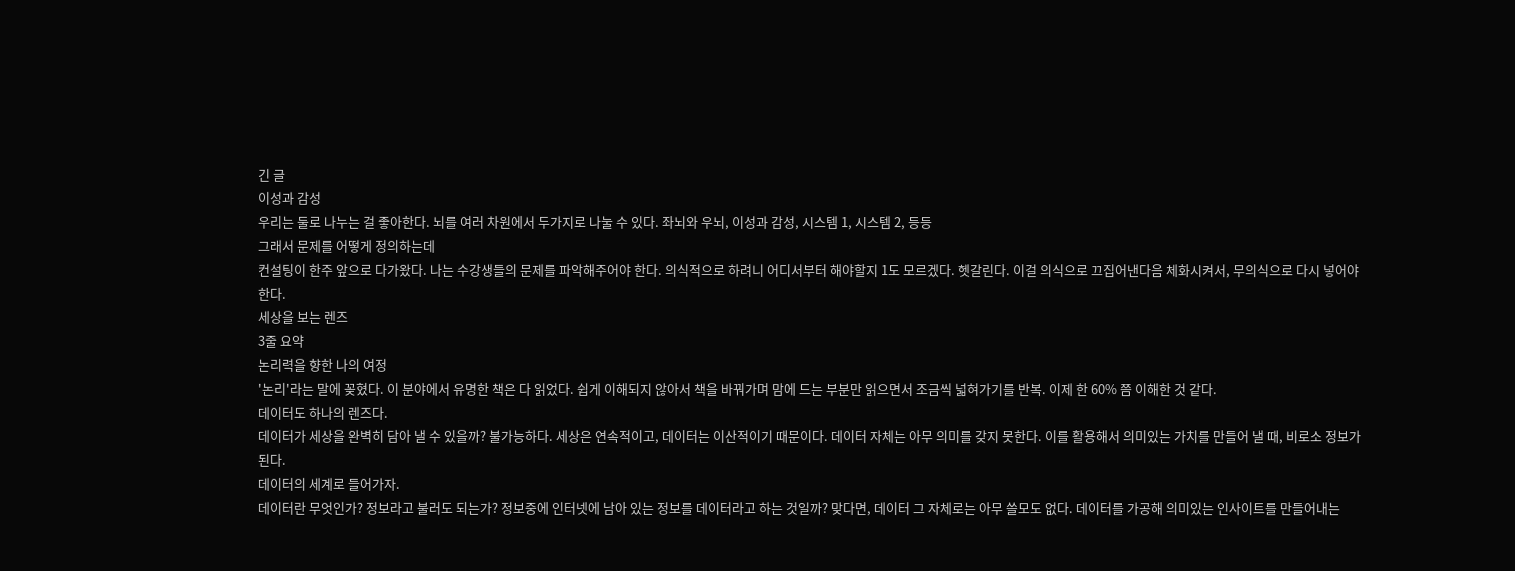긴 글
이성과 감성
우리는 둘로 나누는 걸 좋아한다. 뇌를 여러 차원에서 두가지로 나눌 수 있다. 좌뇌와 우뇌, 이성과 감성, 시스템 1, 시스템 2, 등등
그래서 문제를 어떻게 정의하는데
컨설팅이 한주 앞으로 다가왔다. 나는 수강생들의 문제를 파악해주어야 한다. 의식적으로 하려니 어디서부터 해야할지 1도 모르겠다. 헷갈린다. 이걸 의식으로 끄집어낸다음 체화시켜서, 무의식으로 다시 넣어야 한다.
세상을 보는 렌즈
3줄 요약
논리력을 향한 나의 여정
'논리'라는 말에 꽂혔다. 이 분야에서 유명한 책은 다 읽었다. 쉽게 이해되지 않아서 책을 바꿔가며 맘에 드는 부분만 읽으면서 조금씩 넓혀가기를 반복. 이제 한 60% 쯤 이해한 것 같다.
데이터도 하나의 렌즈다.
데이터가 세상을 완벽히 담아 낼 수 있을까? 불가능하다. 세상은 연속적이고, 데이터는 이산적이기 때문이다. 데이터 자체는 아무 의미를 갖지 못한다. 이를 활용해서 의미있는 가치를 만들어 낼 때, 비로소 정보가 된다.
데이터의 세계로 들어가자.
데이터란 무엇인가? 정보라고 불러도 되는가? 정보중에 인터넷에 남아 있는 정보를 데이터라고 하는 것일까? 맞다면, 데이터 그 자체로는 아무 쓸모도 없다. 데이터를 가공해 의미있는 인사이트를 만들어내는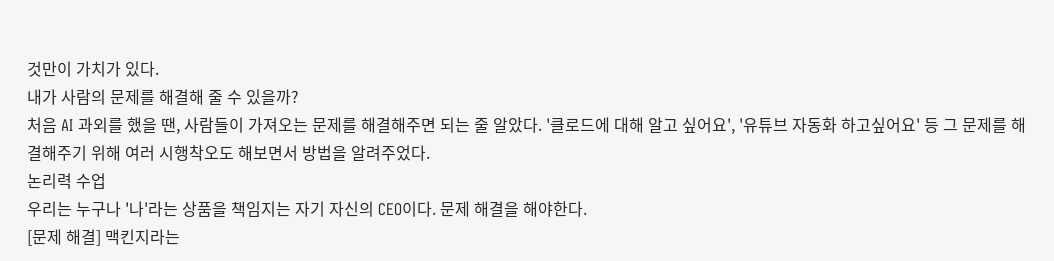것만이 가치가 있다.
내가 사람의 문제를 해결해 줄 수 있을까?
처음 AI 과외를 했을 땐, 사람들이 가져오는 문제를 해결해주면 되는 줄 알았다. '클로드에 대해 알고 싶어요', '유튜브 자동화 하고싶어요' 등 그 문제를 해결해주기 위해 여러 시행착오도 해보면서 방법을 알려주었다.
논리력 수업
우리는 누구나 '나'라는 상품을 책임지는 자기 자신의 CEO이다. 문제 해결을 해야한다.
[문제 해결] 맥킨지라는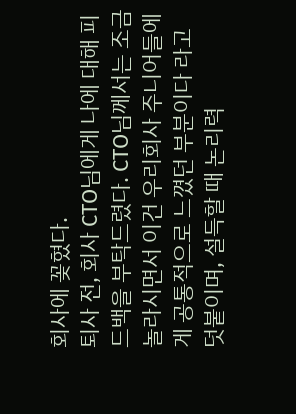회사에 꽂혔다.
퇴사 전, 회사 CTO님에게 나에 대해 피드백을 부탁드렸다. CTO님께서는 조금 놀라시면서 이건 우리회사 주니어들에게 공통적으로 느꼈던 부분이다 라고 덧붙이며, 설득할 때 논리력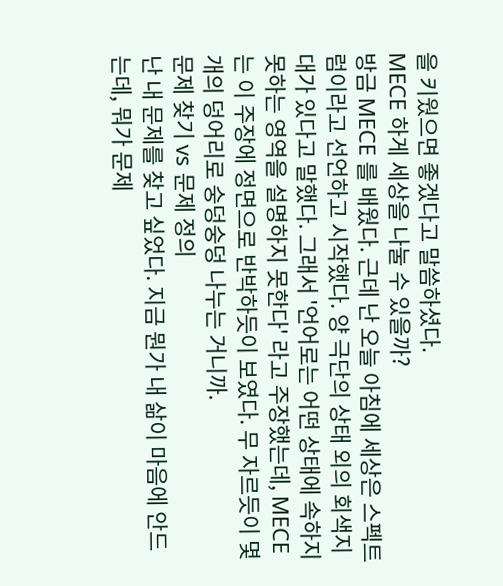을 키웠으면 좋겠다고 말씀하셨다.
MECE 하게 세상을 나눌 수 있을까?
방금 MECE 를 배웠다. 근데 난 오늘 아침에 세상은 스펙트럼이라고 선언하고 시작했다. 양 극단의 상태 외의 회색지대가 있다고 말했다. 그래서 '언어로는 어떤 상태에 속하지 못하는 영역을 설명하지 못한다' 라고 주장했는데, MECE 는 이 주장에 정면으로 반박하듯이 보였다. 무 자르듯이 몇개의 덩어리로 숭덩숭덩 나누는 거니까.
문제 찾기 vs 문제 정의
난 내 문제를 찾고 싶었다. 지금 뭔가 내 삶이 마음에 안드는데, 뭐가 문제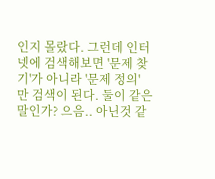인지 몰랐다. 그런데 인터넷에 검색해보면 '문제 찾기'가 아니라 '문제 정의' 만 검색이 된다. 둘이 같은 말인가? 으음.. 아닌것 같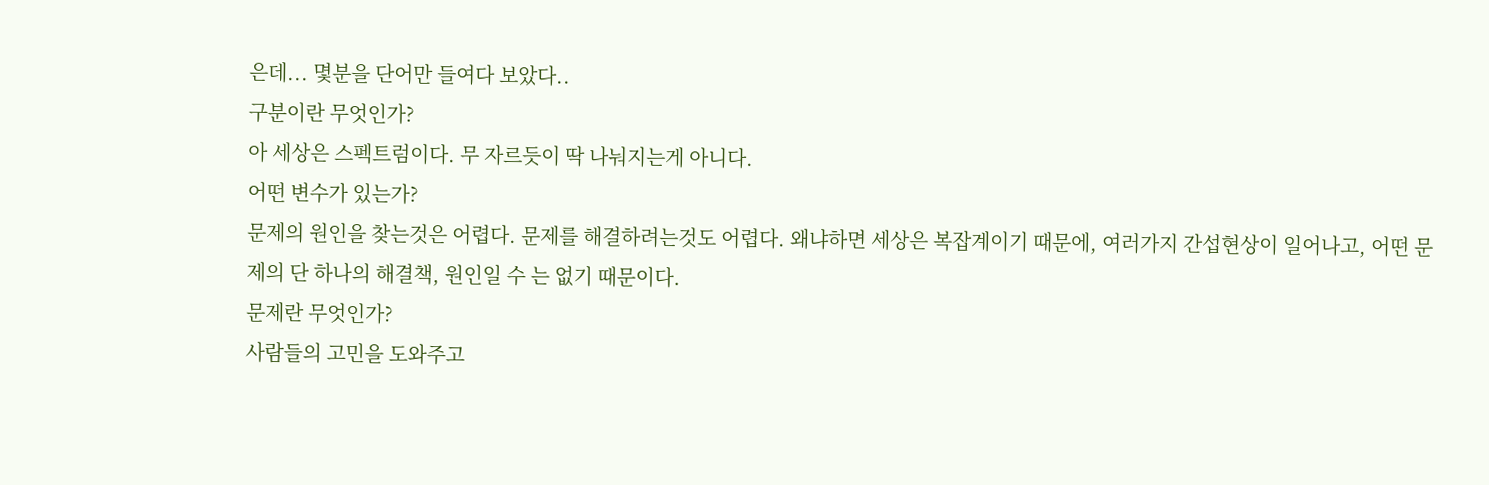은데... 몇분을 단어만 들여다 보았다..
구분이란 무엇인가?
아 세상은 스펙트럼이다. 무 자르듯이 딱 나눠지는게 아니다.
어떤 변수가 있는가?
문제의 원인을 찾는것은 어렵다. 문제를 해결하려는것도 어렵다. 왜냐하면 세상은 복잡계이기 때문에, 여러가지 간섭현상이 일어나고, 어떤 문제의 단 하나의 해결책, 원인일 수 는 없기 때문이다.
문제란 무엇인가?
사람들의 고민을 도와주고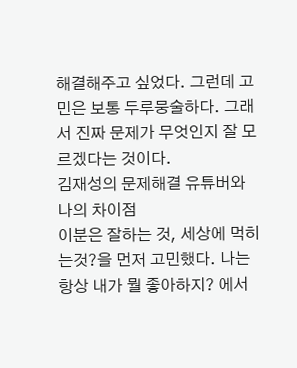해결해주고 싶었다. 그런데 고민은 보통 두루뭉술하다. 그래서 진짜 문제가 무엇인지 잘 모르겠다는 것이다.
김재성의 문제해결 유튜버와 나의 차이점
이분은 잘하는 것, 세상에 먹히는것?을 먼저 고민했다. 나는 항상 내가 뭘 좋아하지? 에서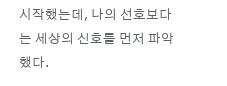시작했는데, 나의 선호보다는 세상의 신호를 먼저 파악했다.